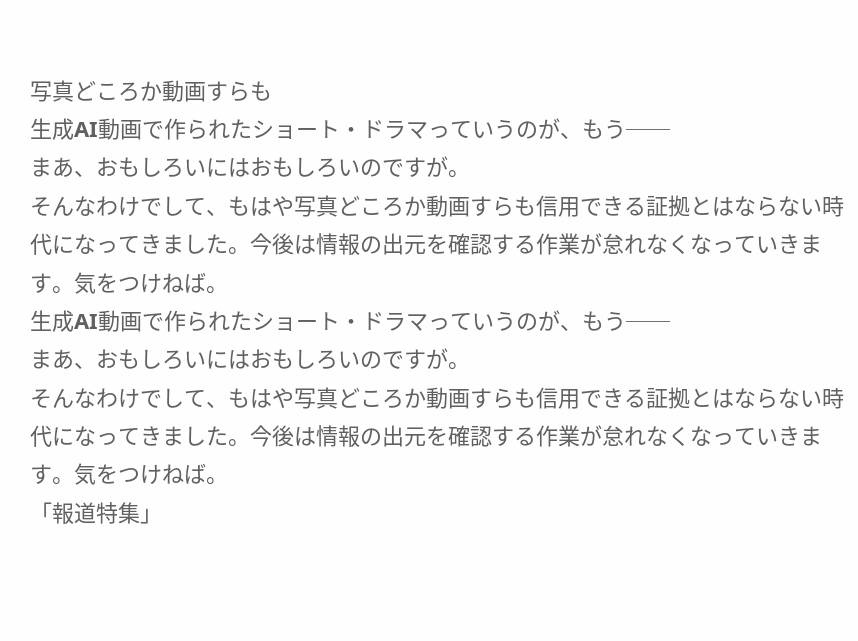写真どころか動画すらも
生成AI動画で作られたショート・ドラマっていうのが、もう──
まあ、おもしろいにはおもしろいのですが。
そんなわけでして、もはや写真どころか動画すらも信用できる証拠とはならない時代になってきました。今後は情報の出元を確認する作業が怠れなくなっていきます。気をつけねば。
生成AI動画で作られたショート・ドラマっていうのが、もう──
まあ、おもしろいにはおもしろいのですが。
そんなわけでして、もはや写真どころか動画すらも信用できる証拠とはならない時代になってきました。今後は情報の出元を確認する作業が怠れなくなっていきます。気をつけねば。
「報道特集」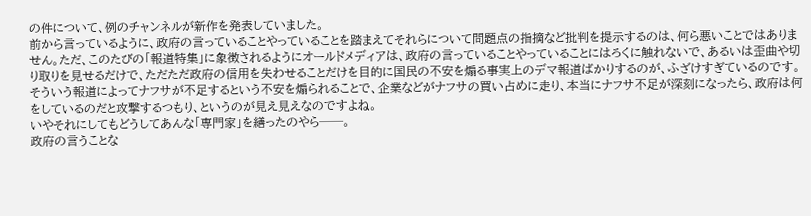の件について、例のチャンネルが新作を発表していました。
前から言っているように、政府の言っていることやっていることを踏まえてそれらについて問題点の指摘など批判を提示するのは、何ら悪いことではありません。ただ、このたびの「報道特集」に象徴されるようにオールドメディアは、政府の言っていることやっていることにはろくに触れないで、あるいは歪曲や切り取りを見せるだけで、ただただ政府の信用を失わせることだけを目的に国民の不安を煽る事実上のデマ報道ばかりするのが、ふざけすぎているのです。
そういう報道によってナフサが不足するという不安を煽られることで、企業などがナフサの買い占めに走り、本当にナフサ不足が深刻になったら、政府は何をしているのだと攻撃するつもり、というのが見え見えなのですよね。
いやそれにしてもどうしてあんな「専門家」を繕ったのやら──。
政府の言うことな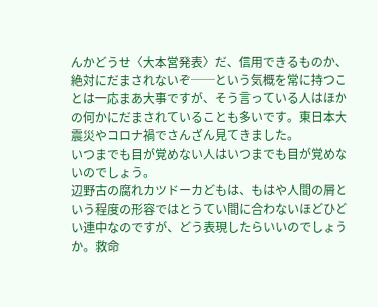んかどうせ〈大本営発表〉だ、信用できるものか、絶対にだまされないぞ──という気概を常に持つことは一応まあ大事ですが、そう言っている人はほかの何かにだまされていることも多いです。東日本大震災やコロナ禍でさんざん見てきました。
いつまでも目が覚めない人はいつまでも目が覚めないのでしょう。
辺野古の腐れカツドーカどもは、もはや人間の屑という程度の形容ではとうてい間に合わないほどひどい連中なのですが、どう表現したらいいのでしょうか。救命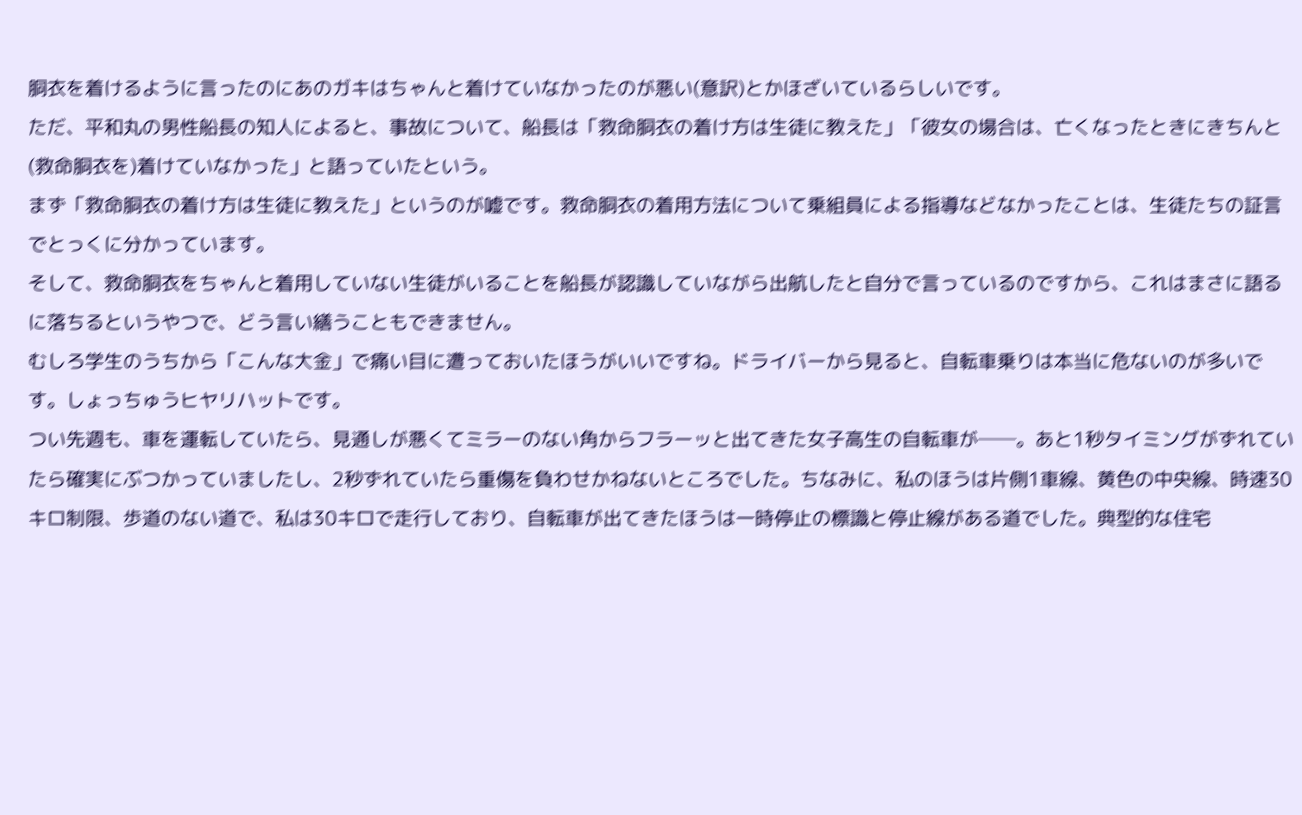胴衣を着けるように言ったのにあのガキはちゃんと着けていなかったのが悪い(意訳)とかほざいているらしいです。
ただ、平和丸の男性船長の知人によると、事故について、船長は「救命胴衣の着け方は生徒に教えた」「彼女の場合は、亡くなったときにきちんと(救命胴衣を)着けていなかった」と語っていたという。
まず「救命胴衣の着け方は生徒に教えた」というのが嘘です。救命胴衣の着用方法について乗組員による指導などなかったことは、生徒たちの証言でとっくに分かっています。
そして、救命胴衣をちゃんと着用していない生徒がいることを船長が認識していながら出航したと自分で言っているのですから、これはまさに語るに落ちるというやつで、どう言い繕うこともできません。
むしろ学生のうちから「こんな大金」で痛い目に遭っておいたほうがいいですね。ドライバーから見ると、自転車乗りは本当に危ないのが多いです。しょっちゅうヒヤリハットです。
つい先週も、車を運転していたら、見通しが悪くてミラーのない角からフラーッと出てきた女子高生の自転車が──。あと1秒タイミングがずれていたら確実にぶつかっていましたし、2秒ずれていたら重傷を負わせかねないところでした。ちなみに、私のほうは片側1車線、黄色の中央線、時速30キロ制限、歩道のない道で、私は30キロで走行しており、自転車が出てきたほうは一時停止の標識と停止線がある道でした。典型的な住宅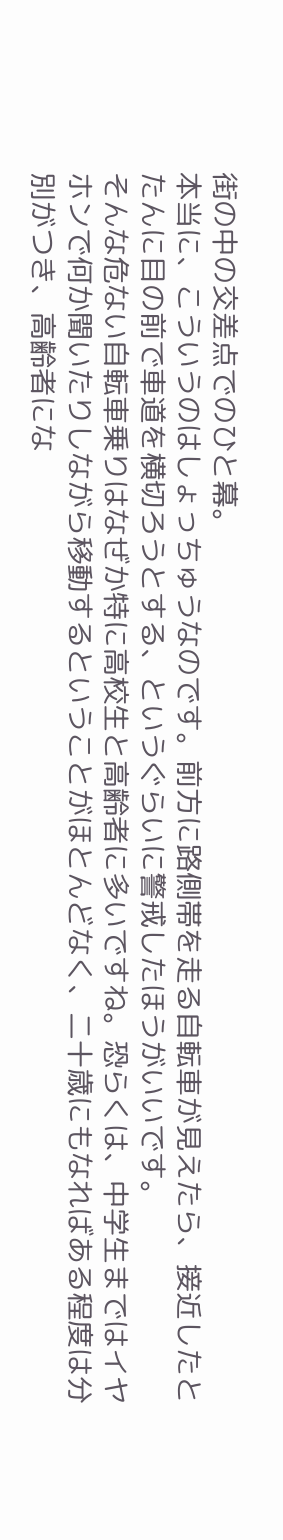街の中の交差点でのひと幕。
本当に、こういうのはしょっちゅうなのです。前方に路側帯を走る自転車が見えたら、接近したとたんに目の前で車道を横切ろうとする、というぐらいに警戒したほうがいいです。
そんな危ない自転車乗りはなぜか特に高校生と高齢者に多いですね。恐らくは、中学生まではイヤホンで何か聞いたりしながら移動するということがほとんどなく、二十歳にもなればある程度は分別がつき、高齢者にな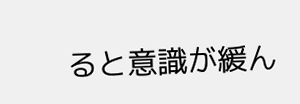ると意識が緩ん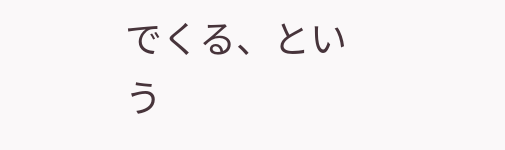でくる、という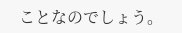ことなのでしょう。